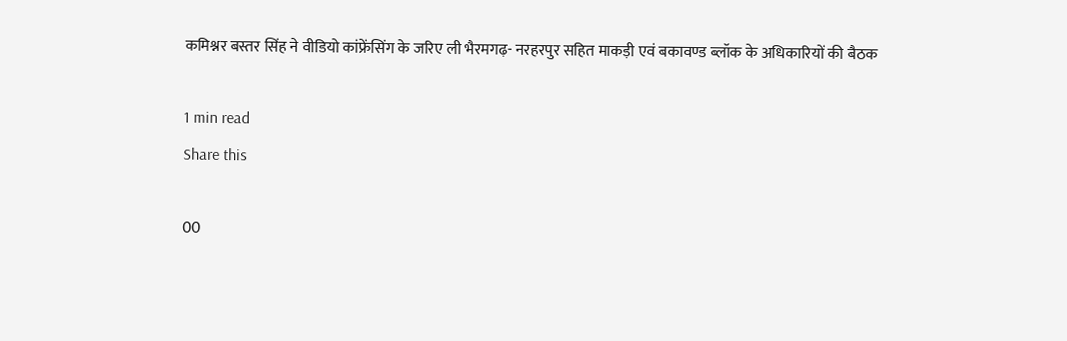कमिश्नर बस्तर सिंह ने वीडियो कांफ्रेंसिंग के जरिए ली भैरमगढ़- नरहरपुर सहित माकड़ी एवं बकावण्ड ब्लॉक के अधिकारियों की बैठक

1 min read
Share this

00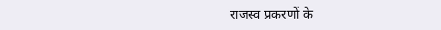राजस्व प्रकरणों के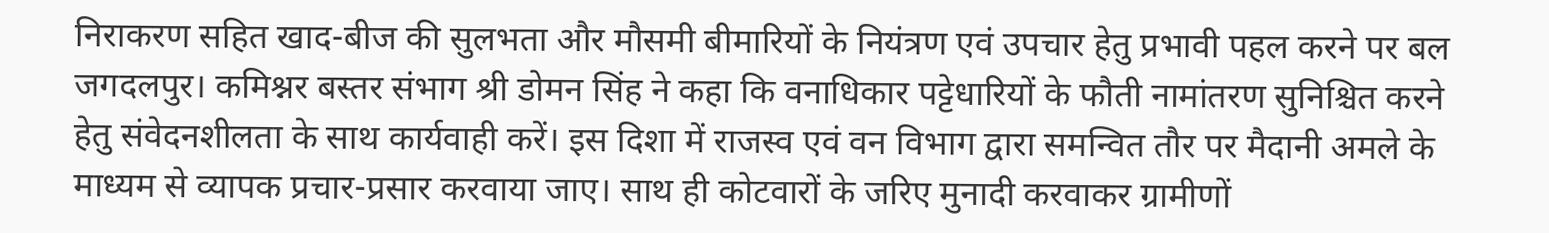निराकरण सहित खाद-बीज की सुलभता और मौसमी बीमारियों के नियंत्रण एवं उपचार हेतु प्रभावी पहल करने पर बल
जगदलपुर। कमिश्नर बस्तर संभाग श्री डोमन सिंह ने कहा कि वनाधिकार पट्टेधारियों के फौती नामांतरण सुनिश्चित करने हेतु संवेदनशीलता के साथ कार्यवाही करें। इस दिशा में राजस्व एवं वन विभाग द्वारा समन्वित तौर पर मैदानी अमले के माध्यम से व्यापक प्रचार-प्रसार करवाया जाए। साथ ही कोटवारों के जरिए मुनादी करवाकर ग्रामीणों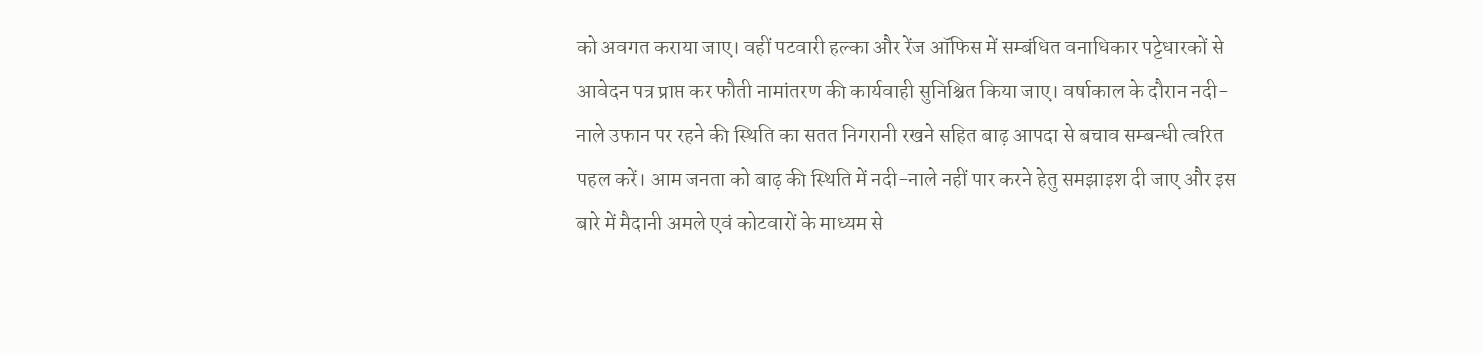को अवगत कराया जाए। वहीं पटवारी हल्का और रेंज ऑफिस में सम्बंधित वनाधिकार पट्टेधारकों से आवेदन पत्र प्राप्त कर फौती नामांतरण की कार्यवाही सुनिश्चित किया जाए। वर्षाकाल के दौरान नदी-नाले उफान पर रहने की स्थिति का सतत निगरानी रखने सहित बाढ़ आपदा से बचाव सम्बन्धी त्वरित पहल करें। आम जनता को बाढ़ की स्थिति में नदी-नाले नहीं पार करने हेतु समझाइश दी जाए और इस बारे में मैदानी अमले एवं कोटवारों के माध्यम से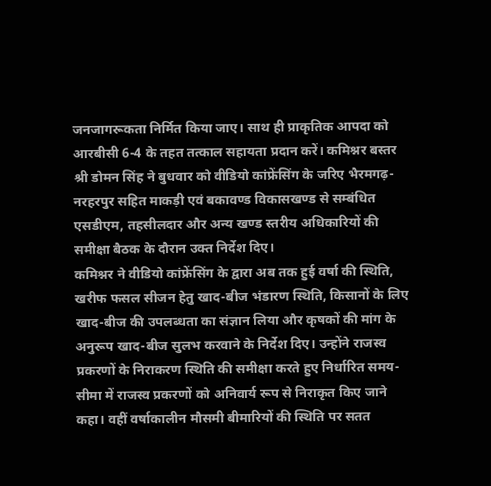जनजागरूकता निर्मित किया जाए। साथ ही प्राकृतिक आपदा को आरबीसी 6-4 के तहत तत्काल सहायता प्रदान करें। कमिश्नर बस्तर श्री डोमन सिंह ने बुधवार को वीडियो कांफ्रेंसिंग के जरिए भैरमगढ़-नरहरपुर सहित माकड़ी एवं बकावण्ड विकासखण्ड से सम्बंधित एसडीएम, तहसीलदार और अन्य खण्ड स्तरीय अधिकारियों की समीक्षा बैठक के दौरान उक्त निर्देश दिए।
कमिश्नर ने वीडियो कांफ्रेंसिंग के द्वारा अब तक हुई वर्षा की स्थिति, खरीफ फसल सीजन हेतु खाद-बीज भंडारण स्थिति, किसानों के लिए खाद-बीज की उपलब्धता का संज्ञान लिया और कृषकों की मांग के अनुरूप खाद-बीज सुलभ करवाने के निर्देश दिए। उन्होंने राजस्व प्रकरणों के निराकरण स्थिति की समीक्षा करते हुए निर्धारित समय-सीमा में राजस्व प्रकरणों को अनिवार्य रूप से निराकृत किए जाने कहा। वहीं वर्षाकालीन मौसमी बीमारियों की स्थिति पर सतत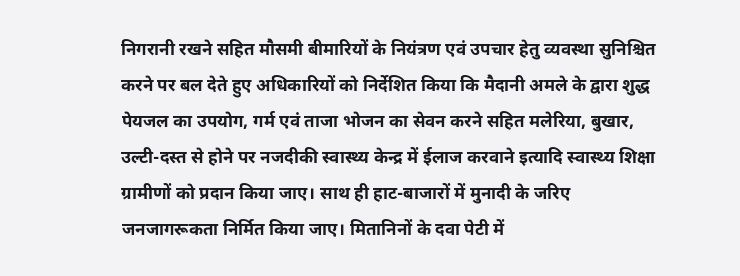निगरानी रखने सहित मौसमी बीमारियों के नियंत्रण एवं उपचार हेतु व्यवस्था सुनिश्चित करने पर बल देते हुए अधिकारियों को निर्देशित किया कि मैदानी अमले के द्वारा शुद्ध पेयजल का उपयोग, गर्म एवं ताजा भोजन का सेवन करने सहित मलेरिया, बुखार, उल्टी-दस्त से होने पर नजदीकी स्वास्थ्य केन्द्र में ईलाज करवाने इत्यादि स्वास्थ्य शिक्षा ग्रामीणों को प्रदान किया जाए। साथ ही हाट-बाजारों में मुनादी के जरिए जनजागरूकता निर्मित किया जाए। मितानिनों के दवा पेटी में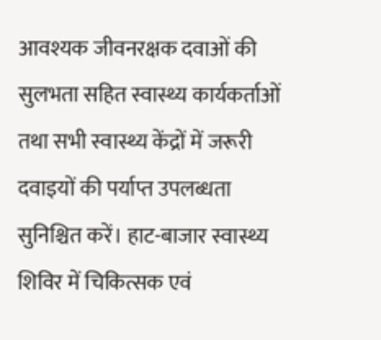आवश्यक जीवनरक्षक दवाओं की सुलभता सहित स्वास्थ्य कार्यकर्ताओं तथा सभी स्वास्थ्य केंद्रों में जरूरी दवाइयों की पर्याप्त उपलब्धता सुनिश्चित करें। हाट-बाजार स्वास्थ्य शिविर में चिकित्सक एवं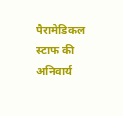पैरामेडिकल स्टाफ की अनिवार्य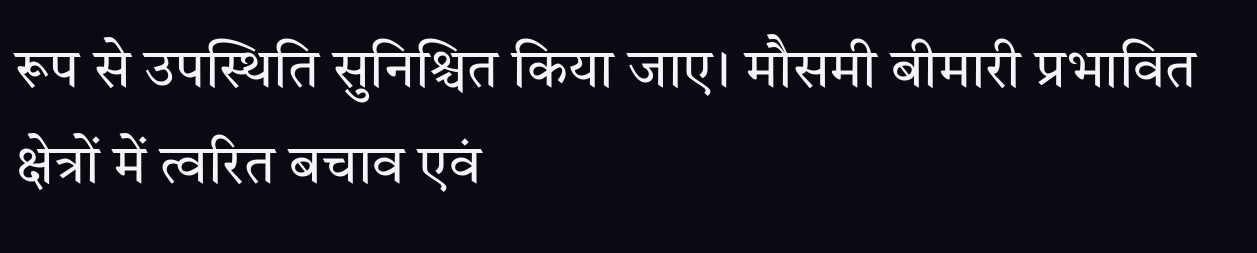रूप से उपस्थिति सुनिश्चित किया जाए। मौसमी बीमारी प्रभावित क्षेत्रों में त्वरित बचाव एवं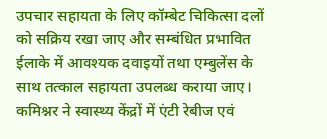उपचार सहायता के लिए कॉम्बेट चिकित्सा दलों को सक्रिय रखा जाए और सम्बंधित प्रभावित ईलाके में आवश्यक दवाइयों तथा एम्बुलेंस के साथ तत्काल सहायता उपलब्ध कराया जाए। कमिश्नर ने स्वास्थ्य केंद्रों में एंटी रेबीज एवं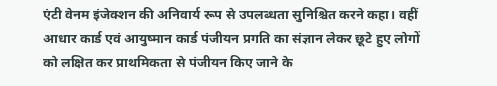एंटी वेनम इंजेक्शन की अनिवार्य रूप से उपलब्धता सुनिश्चित करने कहा। वहीं आधार कार्ड एवं आयुष्मान कार्ड पंजीयन प्रगति का संज्ञान लेकर छूटे हुए लोगों को लक्षित कर प्राथमिकता से पंजीयन किए जाने के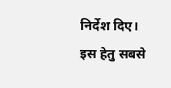निर्देश दिए। इस हेतु सबसे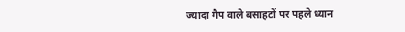ज्यादा गैप वाले बसाहटों पर पहले ध्यान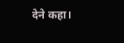देने कहा।